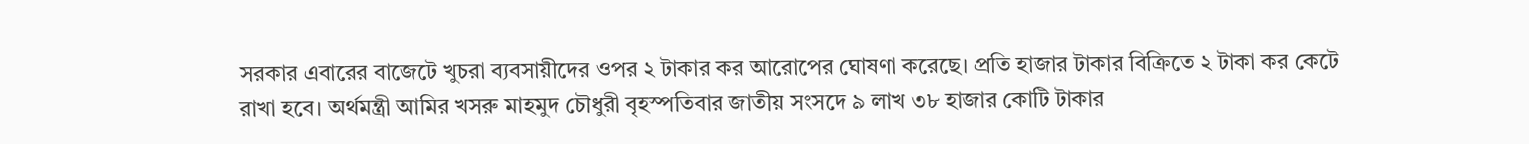সরকার এবারের বাজেটে খুচরা ব্যবসায়ীদের ওপর ২ টাকার কর আরোপের ঘোষণা করেছে। প্রতি হাজার টাকার বিক্রিতে ২ টাকা কর কেটে রাখা হবে। অর্থমন্ত্রী আমির খসরু মাহমুদ চৌধুরী বৃহস্পতিবার জাতীয় সংসদে ৯ লাখ ৩৮ হাজার কোটি টাকার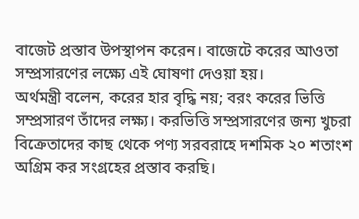বাজেট প্রস্তাব উপস্থাপন করেন। বাজেটে করের আওতা সম্প্রসারণের লক্ষ্যে এই ঘোষণা দেওয়া হয়।
অর্থমন্ত্রী বলেন, করের হার বৃদ্ধি নয়; বরং করের ভিত্তি সম্প্রসারণ তাঁদের লক্ষ্য। করভিত্তি সম্প্রসারণের জন্য খুচরা বিক্রেতাদের কাছ থেকে পণ্য সরবরাহে দশমিক ২০ শতাংশ অগ্রিম কর সংগ্রহের প্রস্তাব করছি।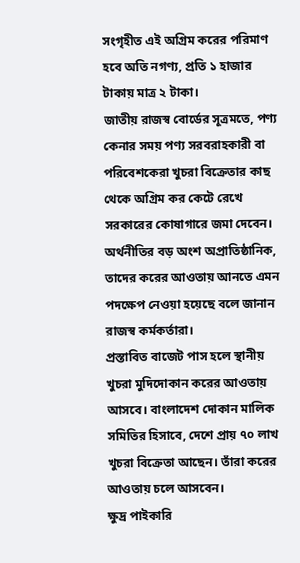সংগৃহীত এই অগ্রিম করের পরিমাণ হবে অতি নগণ্য, প্রতি ১ হাজার টাকায় মাত্র ২ টাকা।
জাতীয় রাজস্ব বোর্ডের সূত্রমতে, পণ্য কেনার সময় পণ্য সরবরাহকারী বা পরিবেশকেরা খুচরা বিক্রেতার কাছ থেকে অগ্রিম কর কেটে রেখে সরকারের কোষাগারে জমা দেবেন। অর্থনীতির বড় অংশ অপ্রাতিষ্ঠানিক, তাদের করের আওতায় আনতে এমন পদক্ষেপ নেওয়া হয়েছে বলে জানান রাজস্ব কর্মকর্তারা।
প্রস্তাবিত বাজেট পাস হলে স্থানীয় খুচরা মুদিদোকান করের আওতায় আসবে। বাংলাদেশ দোকান মালিক সমিতির হিসাবে, দেশে প্রায় ৭০ লাখ খুচরা বিক্রেতা আছেন। তাঁরা করের আওতায় চলে আসবেন।
ক্ষুদ্র পাইকারি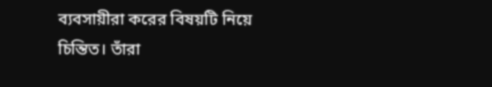ব্যবসায়ীরা করের বিষয়টি নিয়ে চিন্তিত। তাঁরা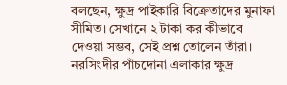বলছেন, ক্ষুদ্র পাইকারি বিক্রেতাদের মুনাফা সীমিত। সেখানে ২ টাকা কর কীভাবে দেওয়া সম্ভব, সেই প্রশ্ন তোলেন তাঁরা।
নরসিংদীর পাঁচদোনা এলাকার ক্ষুদ্র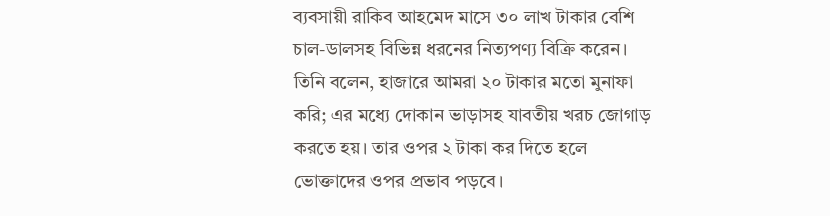ব্যবসায়ী রাকিব আহমেদ মাসে ৩০ লাখ টাকার বেশি চাল-ডালসহ বিভিন্ন ধরনের নিত্যপণ্য বিক্রি করেন। তিনি বলেন, হাজারে আমরা ২০ টাকার মতো মুনাফা করি; এর মধ্যে দোকান ভাড়াসহ যাবতীয় খরচ জোগাড় করতে হয়। তার ওপর ২ টাকা কর দিতে হলে ভোক্তাদের ওপর প্রভাব পড়বে।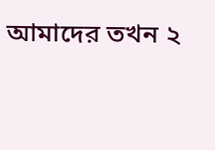আমাদের তখন ২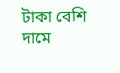টাকা বেশি দামে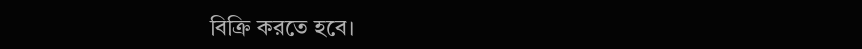বিক্রি করতে হবে।